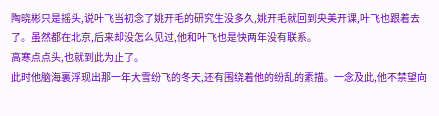陶晓彬只是摇头,说叶飞当初念了姚开毛的研究生没多久,姚开毛就回到央美开课,叶飞也跟着去了。虽然都在北京,后来却没怎么见过,他和叶飞也是快两年没有联系。
高寒点点头,也就到此为止了。
此时他脑海裏浮现出那一年大雪纷飞的冬天,还有围绕着他的纷乱的素描。一念及此,他不禁望向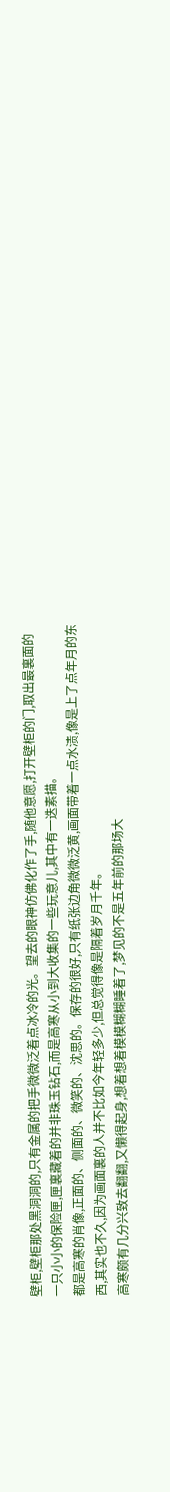壁柜,壁柜那处黑洞洞的,只有金属的把手微微泛着点冰冷的光。望去的眼神仿佛化作了手,随他意愿,打开壁柜的门,取出最裏面的一只小小的保险匣,匣裏藏着的并非珠玉钻石,而是高寒从小到大收集的一些玩意儿,其中有一迭素描。
都是高寒的肖像,正面的、侧面的、微笑的、沈思的。保存的很好,只有纸张边角微微泛黄,画面带着一点水渍,像是上了点年月的东西,其实也不久,因为画面裏的人并不比如今年轻多少,但总觉得像是隔着岁月千年。
高寒颇有几分兴致去翻翻,又懒得起身,想着想着模模糊糊睡着了,梦见的不是五年前的那场大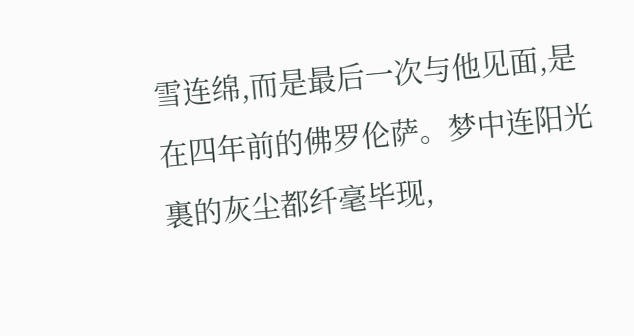雪连绵,而是最后一次与他见面,是在四年前的佛罗伦萨。梦中连阳光裏的灰尘都纤毫毕现,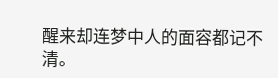醒来却连梦中人的面容都记不清。